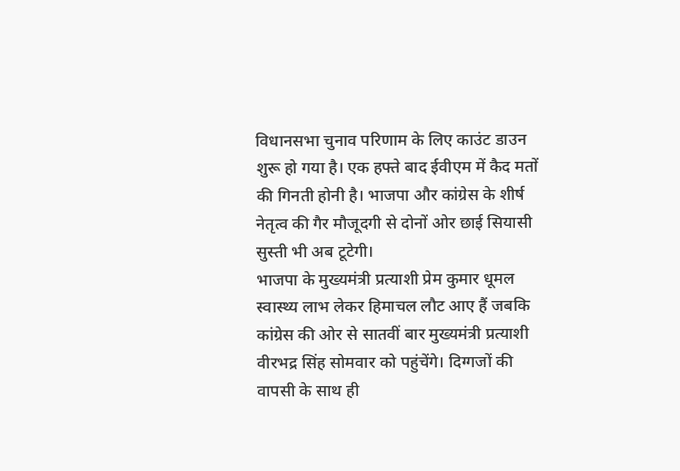विधानसभा चुनाव परिणाम के लिए काउंट डाउन शुरू हो गया है। एक हफ्ते बाद ईवीएम में कैद मतों की गिनती होनी है। भाजपा और कांग्रेस के शीर्ष नेतृत्व की गैर मौजूदगी से दोनों ओर छाई सियासी सुस्ती भी अब टूटेगी।
भाजपा के मुख्यमंत्री प्रत्याशी प्रेम कुमार धूमल स्वास्थ्य लाभ लेकर हिमाचल लौट आए हैं जबकि कांग्रेस की ओर से सातवीं बार मुख्यमंत्री प्रत्याशी वीरभद्र सिंह सोमवार को पहुंचेंगे। दिग्गजों की वापसी के साथ ही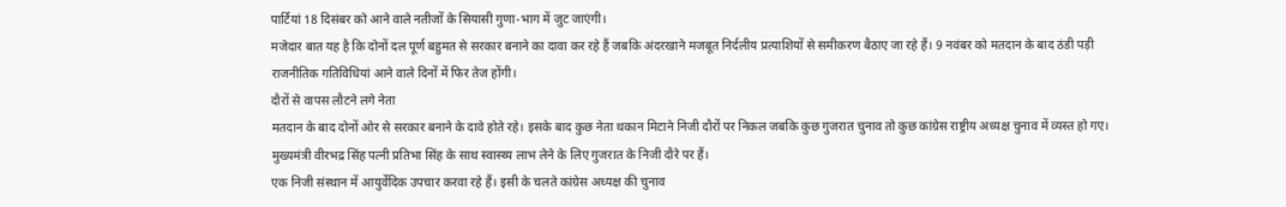पार्टियां 18 दिसंबर को आने वाले नतीजों के सियासी गुणा-भाग में जुट जाएंगी।
मजेदार बात यह है कि दोनों दल पूर्ण बहुमत से सरकार बनाने का दावा कर रहे हैं जबकि अंदरखाने मजबूत निर्दलीय प्रत्याशियों से समीकरण बैठाए जा रहे हैं। 9 नवंबर को मतदान के बाद ठंडी पड़ी राजनीतिक गतिविधियां आने वाले दिनों में फिर तेज होंगी।
दौरों से वापस लौटने लगे नेता
मतदान के बाद दोनों ओर से सरकार बनाने के दावे होते रहे। इसके बाद कुछ नेता थकान मिटाने निजी दौरों पर निकल जबकि कुछ गुजरात चुनाव तो कुछ कांग्रेस राष्ट्रीय अध्यक्ष चुनाव में व्यस्त हो गए। मुख्यमंत्री वीरभद्र सिंह पत्नी प्रतिभा सिंह के साथ स्वास्थ्य लाभ लेने के लिए गुजरात के निजी दौरे पर हैं।
एक निजी संस्थान में आयुर्वेदिक उपचार करवा रहे हैं। इसी के चलते कांग्रेस अध्यक्ष की चुनाव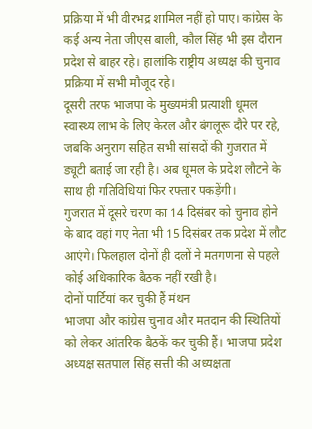प्रक्रिया में भी वीरभद्र शामिल नहीं हो पाए। कांग्रेस के कई अन्य नेता जीएस बाली, कौल सिंह भी इस दौरान प्रदेश से बाहर रहे। हालांकि राष्ट्रीय अध्यक्ष की चुनाव प्रक्रिया में सभी मौजूद रहे।
दूसरी तरफ भाजपा के मुख्यमंत्री प्रत्याशी धूमल स्वास्थ्य लाभ के लिए केरल और बंगलूरू दौरे पर रहे, जबकि अनुराग सहित सभी सांसदों की गुजरात में ड्यूटी बताई जा रही है। अब धूमल के प्रदेश लौटने के साथ ही गतिविधियां फिर रफ्तार पकड़ेंगी।
गुजरात में दूसरे चरण का 14 दिसंबर को चुनाव होने के बाद वहां गए नेता भी 15 दिसंबर तक प्रदेश में लौट आएंगे। फिलहाल दोनों ही दलों ने मतगणना से पहले कोई अधिकारिक बैठक नहीं रखी है।
दोनों पार्टियां कर चुकी हैं मंथन
भाजपा और कांग्रेस चुनाव और मतदान की स्थितियों को लेकर आंतरिक बैठकें कर चुकी हैं। भाजपा प्रदेश अध्यक्ष सतपाल सिंह सत्ती की अध्यक्षता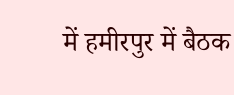में हमीरपुर में बैठक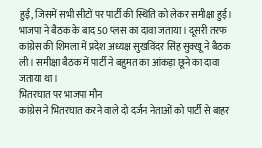हुई, जिसमें सभी सीटों पर पार्टी की स्थिति को लेकर समीक्षा हुई।
भाजपा ने बैठक के बाद 50 प्लस का दावा जताया। दूसरी तरफ कांग्रेस की शिमला में प्रदेश अध्यक्ष सुखविंदर सिंह सुक्खू ने बैठक ली। समीक्षा बैठक में पार्टी ने बहुमत का आंकड़ा छूने का दावा जताया था।
भितरघात पर भाजपा मौन
कांग्रेस ने भितरघात करने वाले दो दर्जन नेताओं को पार्टी से बाहर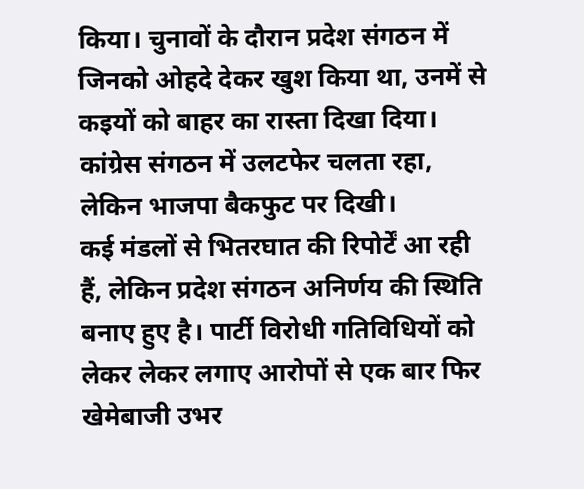किया। चुनावों के दौरान प्रदेश संगठन में जिनको ओहदे देकर खुश किया था, उनमें से कइयों को बाहर का रास्ता दिखा दिया। कांग्रेस संगठन में उलटफेर चलता रहा, लेकिन भाजपा बैकफुट पर दिखी।
कई मंडलों से भितरघात की रिपोर्टें आ रही हैं, लेकिन प्रदेश संगठन अनिर्णय की स्थिति बनाए हुए है। पार्टी विरोधी गतिविधियों को लेकर लेकर लगाए आरोपों से एक बार फिर खेमेबाजी उभर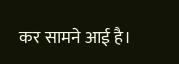कर सामने आई है।